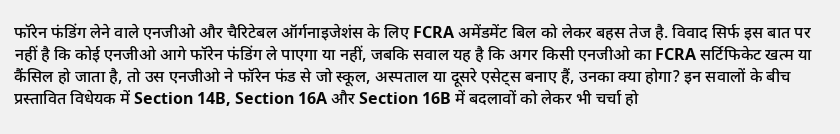फॉरेन फंडिंग लेने वाले एनजीओ और चैरिटेबल ऑर्गनाइजेशंस के लिए FCRA अमेंडमेंट बिल को लेकर बहस तेज है. विवाद सिर्फ इस बात पर नहीं है कि कोई एनजीओ आगे फॉरेन फंडिंग ले पाएगा या नहीं, जबकि सवाल यह है कि अगर किसी एनजीओ का FCRA सर्टिफिकेट खत्म या कैंसिल हो जाता है, तो उस एनजीओ ने फॉरेन फंड से जो स्कूल, अस्पताल या दूसरे एसेट्स बनाए हैं, उनका क्या होगा? इन सवालों के बीच प्रस्तावित विधेयक में Section 14B, Section 16A और Section 16B में बदलावों को लेकर भी चर्चा हो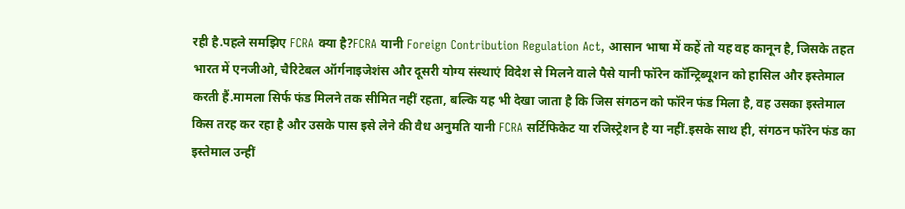रही है.पहले समझिए FCRA क्या है?FCRA यानी Foreign Contribution Regulation Act, आसान भाषा में कहें तो यह वह कानून है, जिसके तहत भारत में एनजीओ, चैरिटेबल ऑर्गनाइजेशंस और दूसरी योग्य संस्थाएं विदेश से मिलने वाले पैसे यानी फॉरेन कॉन्ट्रिब्यूशन को हासिल और इस्तेमाल करती हैं.मामला सिर्फ फंड मिलने तक सीमित नहीं रहता, बल्कि यह भी देखा जाता है कि जिस संगठन को फॉरेन फंड मिला है, वह उसका इस्तेमाल किस तरह कर रहा है और उसके पास इसे लेने की वैध अनुमति यानी FCRA सर्टिफिकेट या रजिस्ट्रेशन है या नहीं.इसके साथ ही, संगठन फॉरेन फंड का इस्तेमाल उन्हीं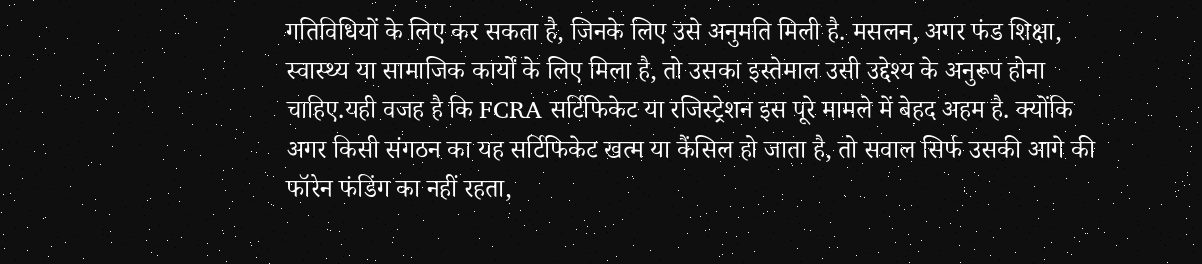गतिविधियों के लिए कर सकता है, जिनके लिए उसे अनुमति मिली है. मसलन, अगर फंड शिक्षा, स्वास्थ्य या सामाजिक कार्यों के लिए मिला है, तो उसका इस्तेमाल उसी उद्देश्य के अनुरूप होना चाहिए.यही वजह है कि FCRA सर्टिफिकेट या रजिस्ट्रेशन इस पूरे मामले में बेहद अहम है. क्योंकि अगर किसी संगठन का यह सर्टिफिकेट खत्म या कैंसिल हो जाता है, तो सवाल सिर्फ उसकी आगे की फॉरेन फंडिंग का नहीं रहता,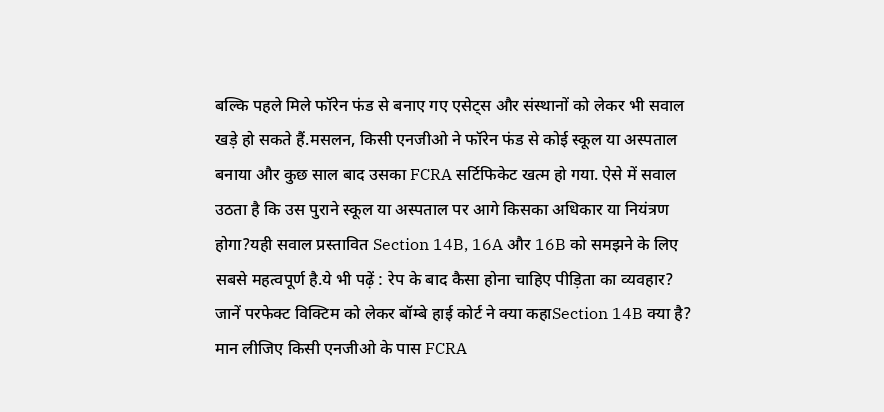बल्कि पहले मिले फॉरेन फंड से बनाए गए एसेट्स और संस्थानों को लेकर भी सवाल खड़े हो सकते हैं.मसलन, किसी एनजीओ ने फॉरेन फंड से कोई स्कूल या अस्पताल बनाया और कुछ साल बाद उसका FCRA सर्टिफिकेट खत्म हो गया. ऐसे में सवाल उठता है कि उस पुराने स्कूल या अस्पताल पर आगे किसका अधिकार या नियंत्रण होगा?यही सवाल प्रस्तावित Section 14B, 16A और 16B को समझने के लिए सबसे महत्वपूर्ण है.ये भी पढ़ें : रेप के बाद कैसा होना चाहिए पीड़िता का व्यवहार? जानें परफेक्ट विक्टिम को लेकर बॉम्बे हाई कोर्ट ने क्या कहाSection 14B क्या है? मान लीजिए किसी एनजीओ के पास FCRA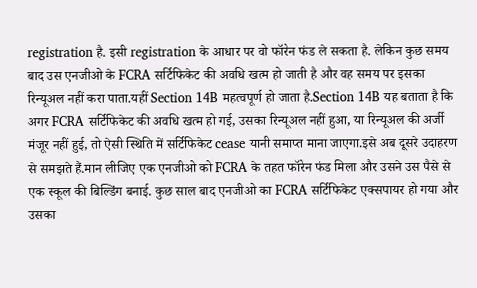registration है. इसी registration के आधार पर वो फॉरेन फंड ले सकता है. लेकिन कुछ समय बाद उस एनजीओ के FCRA सर्टिफिकेट की अवधि खत्म हो जाती है और वह समय पर इसका रिन्यूअल नहीं करा पाता.यहीं Section 14B महत्वपूर्ण हो जाता है.Section 14B यह बताता है कि अगर FCRA सर्टिफिकेट की अवधि खत्म हो गई, उसका रिन्यूअल नहीं हुआ, या रिन्यूअल की अर्जी मंजूर नहीं हुई, तो ऐसी स्थिति में सर्टिफिकेट cease यानी समाप्त माना जाएगा.इसे अब दूसरे उदाहरण से समझते हैं.मान लीजिए एक एनजीओ को FCRA के तहत फॉरेन फंड मिला और उसने उस पैसे से एक स्कूल की बिल्डिंग बनाई. कुछ साल बाद एनजीओ का FCRA सर्टिफिकेट एक्सपायर हो गया और उसका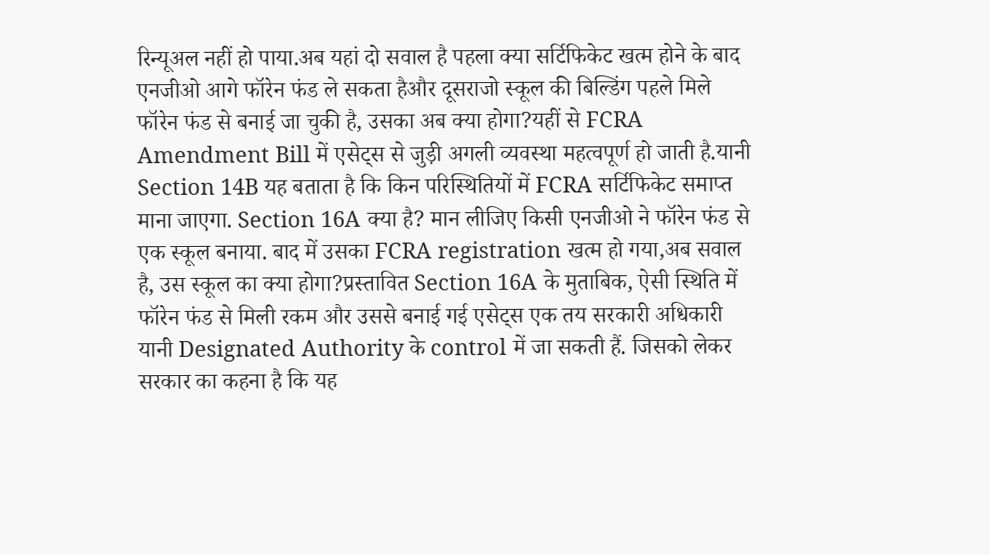रिन्यूअल नहीं हो पाया.अब यहां दो सवाल है पहला क्या सर्टिफिकेट खत्म होने के बाद एनजीओ आगे फॉरेन फंड ले सकता हैऔर दूसराजो स्कूल की बिल्डिंग पहले मिले फॉरेन फंड से बनाई जा चुकी है, उसका अब क्या होगा?यहीं से FCRA Amendment Bill में एसेट्स से जुड़ी अगली व्यवस्था महत्वपूर्ण हो जाती है.यानी Section 14B यह बताता है कि किन परिस्थितियों में FCRA सर्टिफिकेट समाप्त माना जाएगा. Section 16A क्या है? मान लीजिए किसी एनजीओ ने फॉरेन फंड से एक स्कूल बनाया. बाद में उसका FCRA registration खत्म हो गया,अब सवाल है, उस स्कूल का क्या होगा?प्रस्तावित Section 16A के मुताबिक, ऐसी स्थिति में फॉरेन फंड से मिली रकम और उससे बनाई गई एसेट्स एक तय सरकारी अधिकारी यानी Designated Authority के control में जा सकती हैं. जिसको लेकर सरकार का कहना है कि यह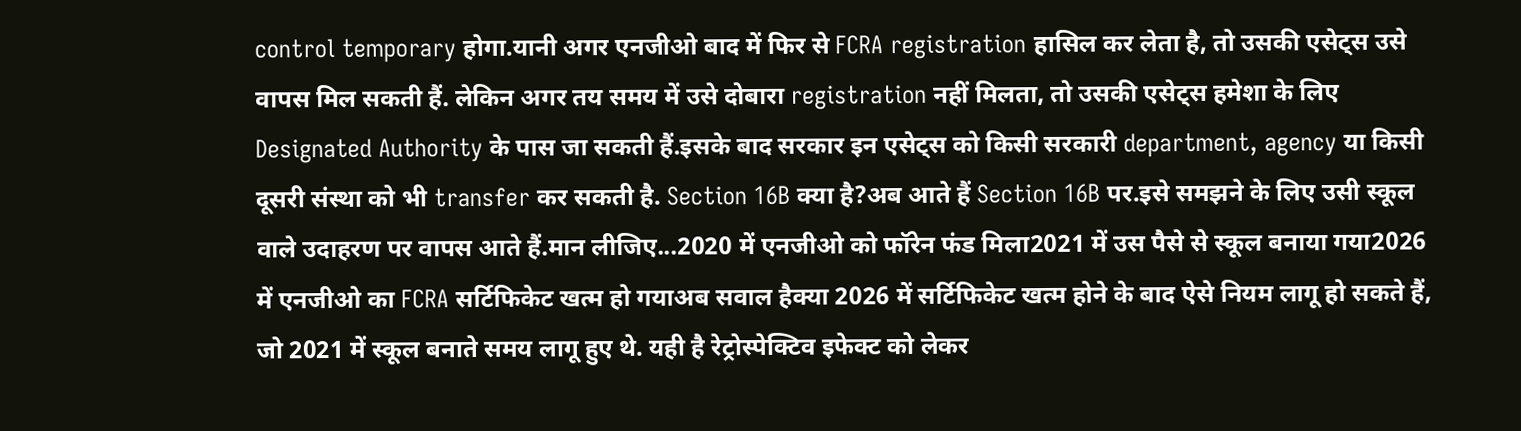control temporary होगा.यानी अगर एनजीओ बाद में फिर से FCRA registration हासिल कर लेता है, तो उसकी एसेट्स उसे वापस मिल सकती हैं. लेकिन अगर तय समय में उसे दोबारा registration नहीं मिलता, तो उसकी एसेट्स हमेशा के लिए Designated Authority के पास जा सकती हैं.इसके बाद सरकार इन एसेट्स को किसी सरकारी department, agency या किसी दूसरी संस्था को भी transfer कर सकती है. Section 16B क्या है?अब आते हैं Section 16B पर.इसे समझने के लिए उसी स्कूल वाले उदाहरण पर वापस आते हैं.मान लीजिए...2020 में एनजीओ को फॉरेन फंड मिला2021 में उस पैसे से स्कूल बनाया गया2026 में एनजीओ का FCRA सर्टिफिकेट खत्म हो गयाअब सवाल हैक्या 2026 में सर्टिफिकेट खत्म होने के बाद ऐसे नियम लागू हो सकते हैं, जो 2021 में स्कूल बनाते समय लागू हुए थे. यही है रेट्रोस्पेक्टिव इफेक्ट को लेकर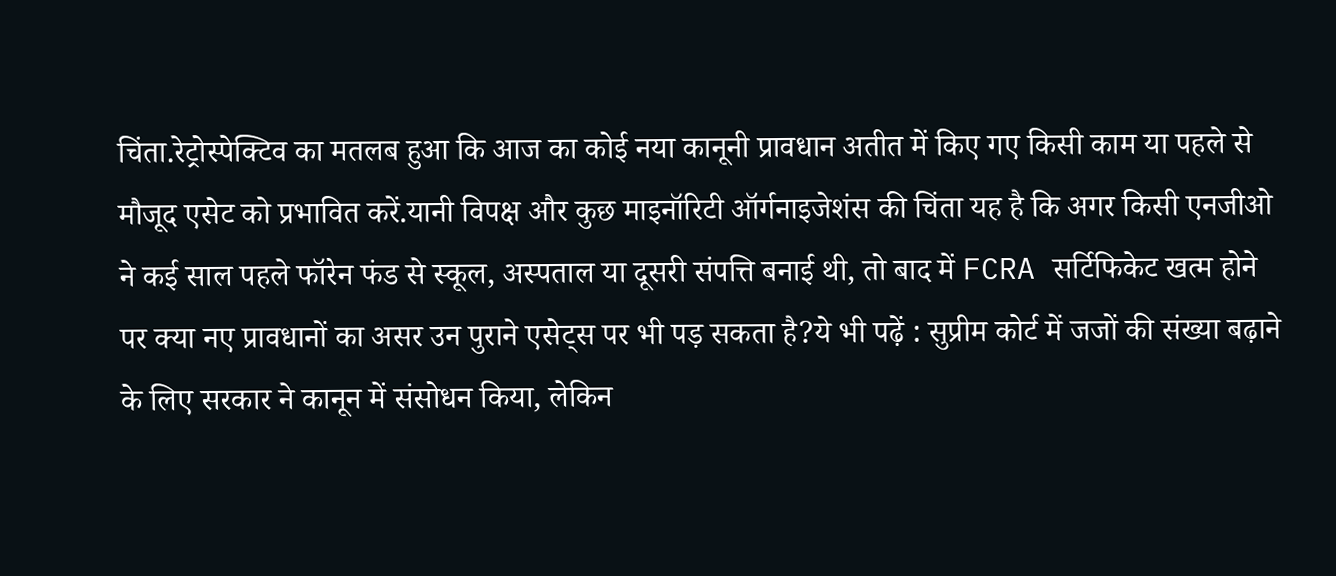चिंता.रेट्रोस्पेक्टिव का मतलब हुआ कि आज का कोई नया कानूनी प्रावधान अतीत में किए गए किसी काम या पहले से मौजूद एसेट को प्रभावित करें.यानी विपक्ष और कुछ माइनॉरिटी ऑर्गनाइजेशंस की चिंता यह है कि अगर किसी एनजीओ ने कई साल पहले फॉरेन फंड से स्कूल, अस्पताल या दूसरी संपत्ति बनाई थी, तो बाद में FCRA सर्टिफिकेट खत्म होने पर क्या नए प्रावधानों का असर उन पुराने एसेट्स पर भी पड़ सकता है?ये भी पढ़ें : सुप्रीम कोर्ट में जजों की संख्या बढ़ाने के लिए सरकार ने कानून में संसोधन किया, लेकिन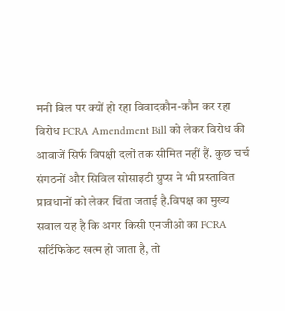मनी बिल पर क्यों हो रहा विवादकौन-कौन कर रहा विरोध FCRA Amendment Bill को लेकर विरोध की आवाजें सिर्फ विपक्षी दलों तक सीमित नहीं हैं. कुछ चर्च संगठनों और सिविल सोसाइटी ग्रुप्स ने भी प्रस्तावित प्रावधानों को लेकर चिंता जताई है.विपक्ष का मुख्य सवाल यह है कि अगर किसी एनजीओ का FCRA सर्टिफिकेट खत्म हो जाता है, तो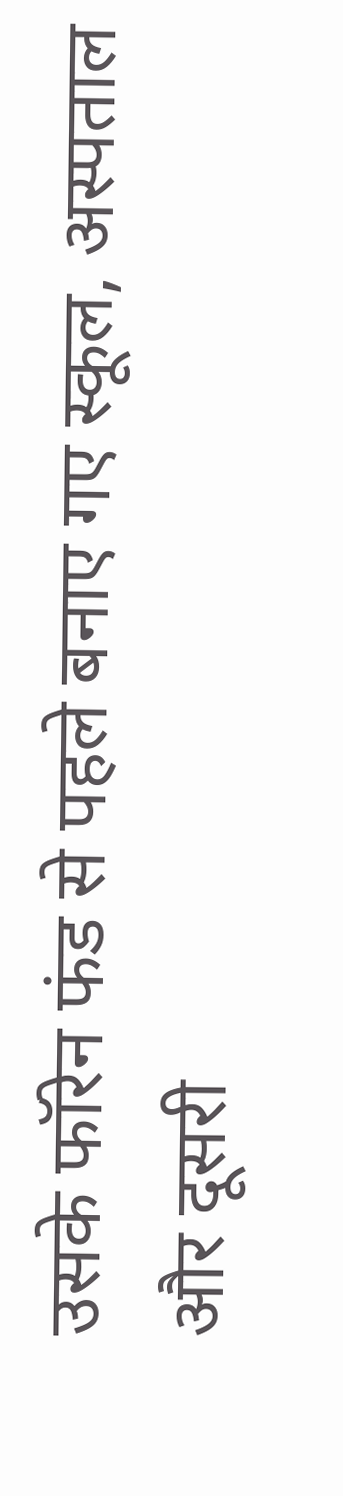उसके फॉरेन फंड से पहले बनाए गए स्कूल, अस्पताल और दूसरी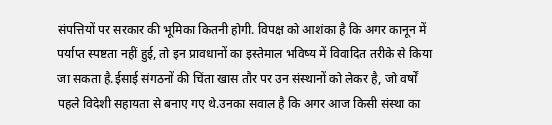संपत्तियों पर सरकार की भूमिका कितनी होगी. विपक्ष को आशंका है कि अगर कानून में पर्याप्त स्पष्टता नहीं हुई, तो इन प्रावधानों का इस्तेमाल भविष्य में विवादित तरीके से किया जा सकता है.ईसाई संगठनों की चिंता खास तौर पर उन संस्थानों को लेकर है, जो वर्षों पहले विदेशी सहायता से बनाए गए थे.उनका सवाल है कि अगर आज किसी संस्था का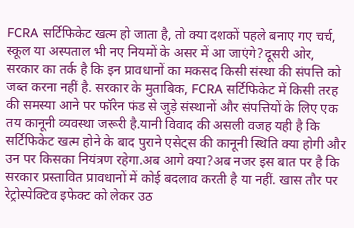FCRA सर्टिफिकेट खत्म हो जाता है, तो क्या दशकों पहले बनाए गए चर्च, स्कूल या अस्पताल भी नए नियमों के असर में आ जाएंगे?दूसरी ओर, सरकार का तर्क है कि इन प्रावधानों का मकसद किसी संस्था की संपत्ति को जब्त करना नहीं है. सरकार के मुताबिक, FCRA सर्टिफिकेट में किसी तरह की समस्या आने पर फॉरेन फंड से जुड़े संस्थानों और संपत्तियों के लिए एक तय कानूनी व्यवस्था जरूरी है.यानी विवाद की असली वजह यही है कि सर्टिफिकेट खत्म होने के बाद पुराने एसेट्स की कानूनी स्थिति क्या होगी और उन पर किसका नियंत्रण रहेगा.अब आगे क्या?अब नजर इस बात पर है कि सरकार प्रस्तावित प्रावधानों में कोई बदलाव करती है या नहीं. खास तौर पर रेट्रोस्पेक्टिव इफेक्ट को लेकर उठ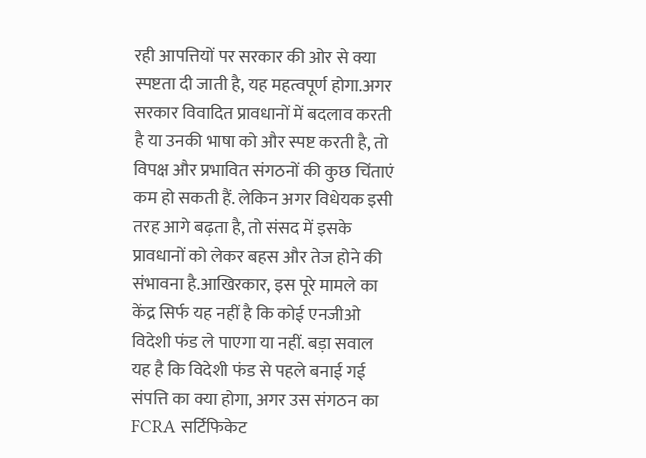रही आपत्तियों पर सरकार की ओर से क्या स्पष्टता दी जाती है, यह महत्वपूर्ण होगा.अगर सरकार विवादित प्रावधानों में बदलाव करती है या उनकी भाषा को और स्पष्ट करती है, तो विपक्ष और प्रभावित संगठनों की कुछ चिंताएं कम हो सकती हैं. लेकिन अगर विधेयक इसी तरह आगे बढ़ता है, तो संसद में इसके प्रावधानों को लेकर बहस और तेज होने की संभावना है.आखिरकार, इस पूरे मामले का केंद्र सिर्फ यह नहीं है कि कोई एनजीओ विदेशी फंड ले पाएगा या नहीं. बड़ा सवाल यह है कि विदेशी फंड से पहले बनाई गई संपत्ति का क्या होगा, अगर उस संगठन का FCRA सर्टिफिकेट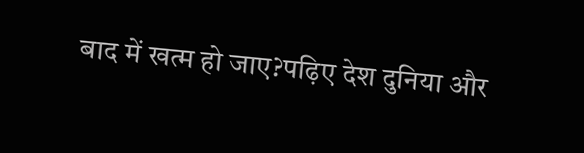बाद में खत्म हो जाए?पढ़िए देश दुनिया और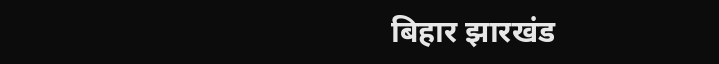बिहार झारखंड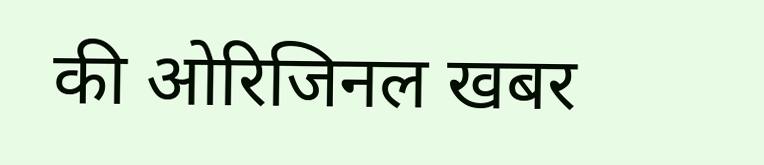की ओरिजिनल खबर